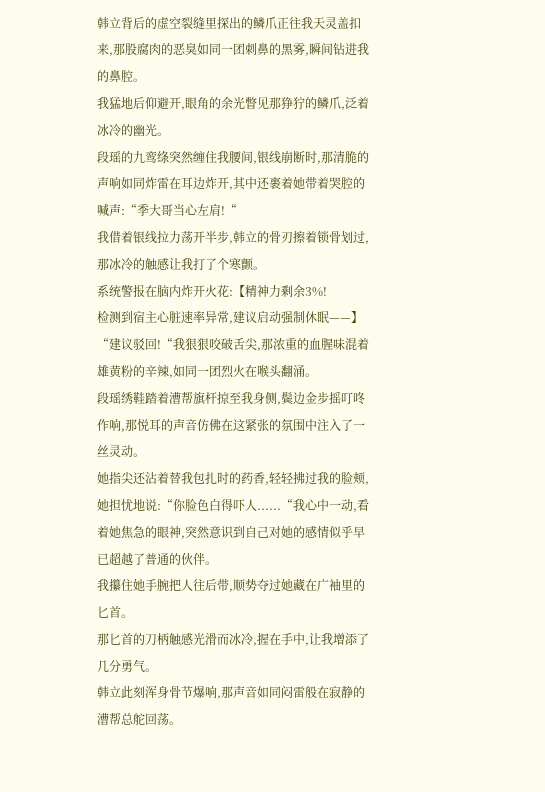韩立背后的虚空裂缝里探出的鳞爪正往我天灵盖扣来,那股腐肉的恶臭如同一团刺鼻的黑雾,瞬间钻进我的鼻腔。
我猛地后仰避开,眼角的余光瞥见那狰狞的鳞爪,泛着冰冷的幽光。
段瑶的九鸾绦突然缠住我腰间,银线崩断时,那清脆的声响如同炸雷在耳边炸开,其中还裹着她带着哭腔的喊声:“季大哥当心左肩!“
我借着银线拉力荡开半步,韩立的骨刃擦着锁骨划过,那冰冷的触感让我打了个寒颤。
系统警报在脑内炸开火花:【精神力剩余3%!
检测到宿主心脏速率异常,建议启动强制休眠——】
“建议驳回!“我狠狠咬破舌尖,那浓重的血腥味混着雄黄粉的辛辣,如同一团烈火在喉头翻涌。
段瑶绣鞋踏着漕帮旗杆掠至我身侧,鬓边金步摇叮咚作响,那悦耳的声音仿佛在这紧张的氛围中注入了一丝灵动。
她指尖还沾着替我包扎时的药香,轻轻拂过我的脸颊,她担忧地说:“你脸色白得吓人......“我心中一动,看着她焦急的眼神,突然意识到自己对她的感情似乎早已超越了普通的伙伴。
我攥住她手腕把人往后带,顺势夺过她藏在广袖里的匕首。
那匕首的刀柄触感光滑而冰冷,握在手中,让我增添了几分勇气。
韩立此刻浑身骨节爆响,那声音如同闷雷般在寂静的漕帮总舵回荡。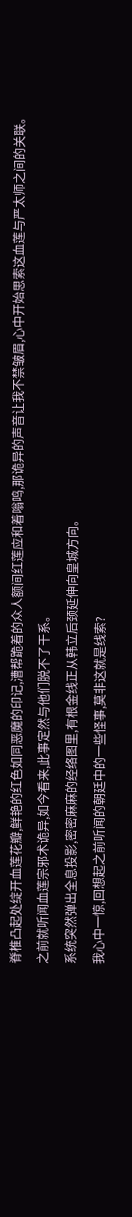脊椎凸起处绽开血莲花瓣,鲜艳的红色如同恶魔的印记,漕帮跪着的众人额间红莲应和着嗡鸣,那诡异的声音让我不禁皱眉,心中开始思索这血莲与严太师之间的关联。
之前就听闻血莲宗邪术诡异,如今看来,此事定然与他们脱不了干系。
系统突然弹出全息投影,密密麻麻的经络图里,有根金线正从韩立后颈延伸向皇城方向。
我心中一惊,回想起之前听闻的朝廷中的一些怪事,莫非这就是线索?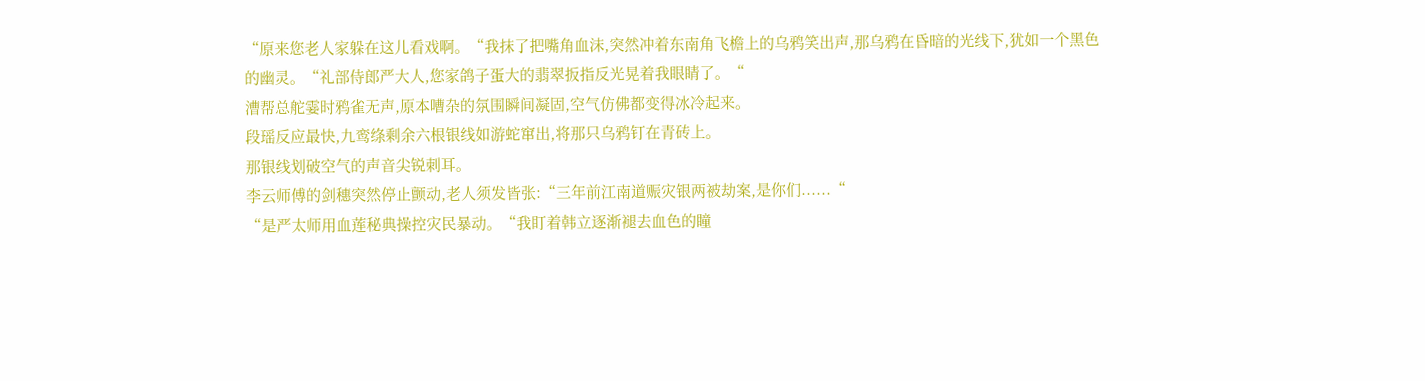“原来您老人家躲在这儿看戏啊。“我抹了把嘴角血沫,突然冲着东南角飞檐上的乌鸦笑出声,那乌鸦在昏暗的光线下,犹如一个黑色的幽灵。“礼部侍郎严大人,您家鸽子蛋大的翡翠扳指反光晃着我眼睛了。“
漕帮总舵霎时鸦雀无声,原本嘈杂的氛围瞬间凝固,空气仿佛都变得冰冷起来。
段瑶反应最快,九鸾绦剩余六根银线如游蛇窜出,将那只乌鸦钉在青砖上。
那银线划破空气的声音尖锐刺耳。
李云师傅的剑穗突然停止颤动,老人须发皆张:“三年前江南道赈灾银两被劫案,是你们......“
“是严太师用血莲秘典操控灾民暴动。“我盯着韩立逐渐褪去血色的瞳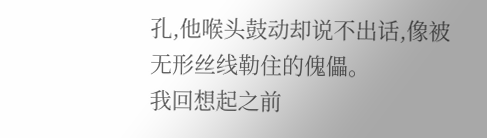孔,他喉头鼓动却说不出话,像被无形丝线勒住的傀儡。
我回想起之前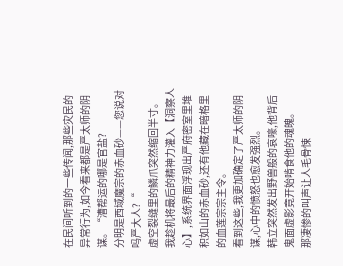在民间听到的一些传闻,那些灾民的异常行为,如今看来都是严太师的阴谋。“漕帮运的哪是官盐?
分明是西域魔宗的赤血砂——您说对吗严大人?“
虚空裂缝里的鳞爪突然缩回半寸。
我趁机将最后的精神力灌入【洞察人心】,系统界面浮现出严府密室里堆积如山的赤血砂,还有他藏在暗格里的血莲宗宗主令。
看到这些,我更加确定了严太师的阴谋,心中的愤怒也愈发强烈。
韩立突然发出野兽般的哀嚎,他背后鬼面虚影竟开始啃食他的魂魄。
那凄惨的叫声让人毛骨悚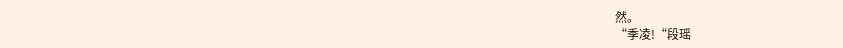然。
“季凌!“段瑶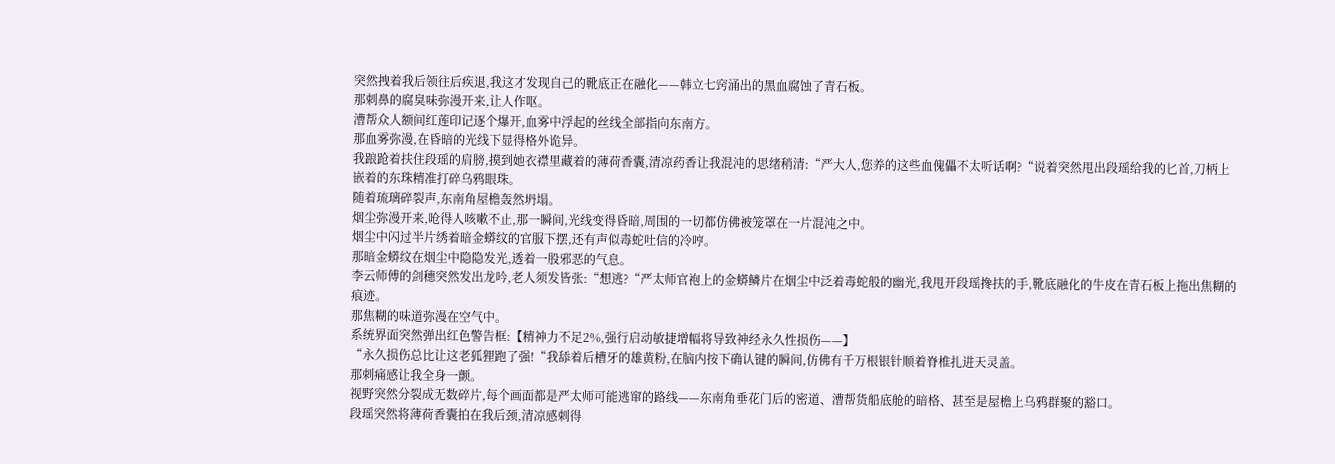突然拽着我后领往后疾退,我这才发现自己的靴底正在融化——韩立七窍涌出的黑血腐蚀了青石板。
那刺鼻的腐臭味弥漫开来,让人作呕。
漕帮众人额间红莲印记逐个爆开,血雾中浮起的丝线全部指向东南方。
那血雾弥漫,在昏暗的光线下显得格外诡异。
我踉跄着扶住段瑶的肩膀,摸到她衣襟里藏着的薄荷香囊,清凉药香让我混沌的思绪稍清:“严大人,您养的这些血傀儡不太听话啊?“说着突然甩出段瑶给我的匕首,刀柄上嵌着的东珠精准打碎乌鸦眼珠。
随着琉璃碎裂声,东南角屋檐轰然坍塌。
烟尘弥漫开来,呛得人咳嗽不止,那一瞬间,光线变得昏暗,周围的一切都仿佛被笼罩在一片混沌之中。
烟尘中闪过半片绣着暗金蟒纹的官服下摆,还有声似毒蛇吐信的冷哼。
那暗金蟒纹在烟尘中隐隐发光,透着一股邪恶的气息。
李云师傅的剑穗突然发出龙吟,老人须发皆张:“想逃?“严太师官袍上的金蟒鳞片在烟尘中泛着毒蛇般的幽光,我甩开段瑶搀扶的手,靴底融化的牛皮在青石板上拖出焦糊的痕迹。
那焦糊的味道弥漫在空气中。
系统界面突然弹出红色警告框:【精神力不足2%,强行启动敏捷增幅将导致神经永久性损伤——】
“永久损伤总比让这老狐狸跑了强!“我舔着后槽牙的雄黄粉,在脑内按下确认键的瞬间,仿佛有千万根银针顺着脊椎扎进天灵盖。
那刺痛感让我全身一颤。
视野突然分裂成无数碎片,每个画面都是严太师可能逃窜的路线——东南角垂花门后的密道、漕帮货船底舱的暗格、甚至是屋檐上乌鸦群聚的豁口。
段瑶突然将薄荷香囊拍在我后颈,清凉感刺得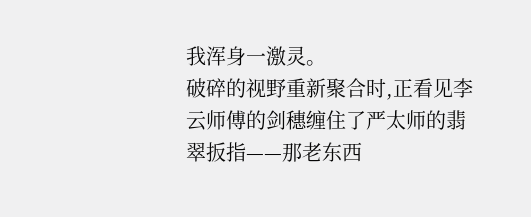我浑身一激灵。
破碎的视野重新聚合时,正看见李云师傅的剑穗缠住了严太师的翡翠扳指——那老东西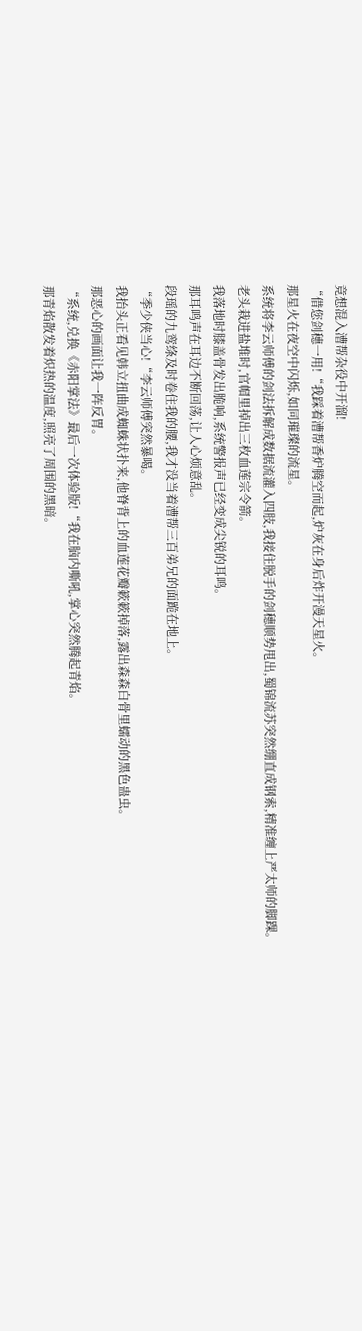竟想混入漕帮杂役中开溜!
“借您剑穗一用!“我踩着漕帮香炉腾空而起,炉灰在身后炸开漫天星火。
那星火在夜空中闪烁,如同璀璨的流星。
系统将李云师傅的剑法拆解成数据流灌入四肢,我接住脱手的剑穗顺势甩出,蜀锦流苏突然绷直成钢索,精准缠上严太师的脚踝。
老头栽进盐堆时,官帽里掉出三枚血莲宗令箭。
我落地时膝盖骨发出脆响,系统警报声已经变成尖锐的耳鸣。
那耳鸣声在耳边不断回荡,让人心烦意乱。
段瑶的九鸾绦及时卷住我的腰,我才没当着漕帮三百弟兄的面跪在地上。
“季少侠当心!“李云师傅突然暴喝。
我抬头正看见韩立扭曲成蜘蛛状扑来,他脊背上的血莲花瓣簌簌掉落,露出森森白骨里蠕动的黑色蛊虫。
那恶心的画面让我一阵反胃。
“系统,兑换《赤阳掌法》最后一次体验版!“我在脑内嘶吼,掌心突然腾起青焰。
那青焰散发着炽热的温度,照亮了周围的黑暗。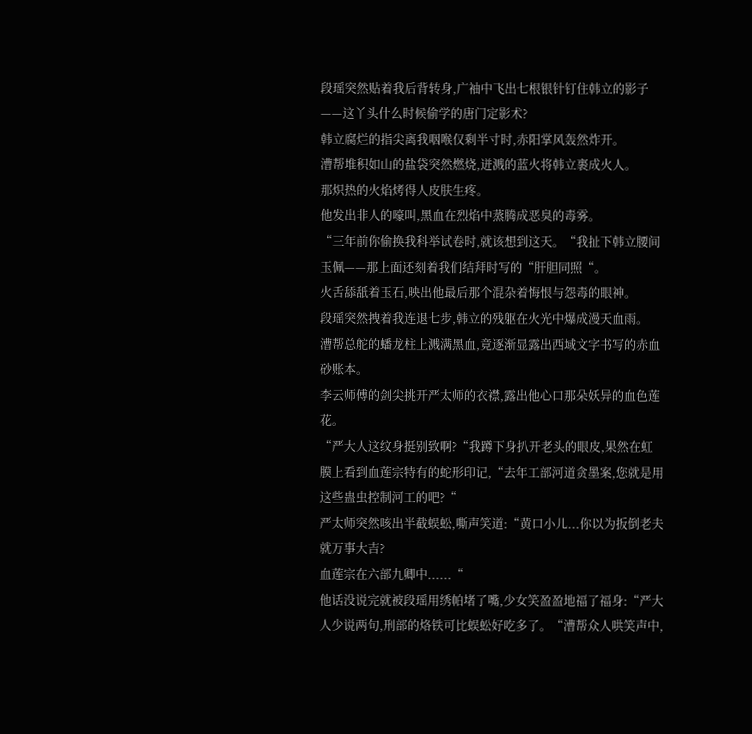段瑶突然贴着我后背转身,广袖中飞出七根银针钉住韩立的影子——这丫头什么时候偷学的唐门定影术?
韩立腐烂的指尖离我咽喉仅剩半寸时,赤阳掌风轰然炸开。
漕帮堆积如山的盐袋突然燃烧,迸溅的蓝火将韩立裹成火人。
那炽热的火焰烤得人皮肤生疼。
他发出非人的嚎叫,黑血在烈焰中蒸腾成恶臭的毒雾。
“三年前你偷换我科举试卷时,就该想到这天。“我扯下韩立腰间玉佩——那上面还刻着我们结拜时写的“肝胆同照“。
火舌舔舐着玉石,映出他最后那个混杂着悔恨与怨毒的眼神。
段瑶突然拽着我连退七步,韩立的残躯在火光中爆成漫天血雨。
漕帮总舵的蟠龙柱上溅满黑血,竟逐渐显露出西域文字书写的赤血砂账本。
李云师傅的剑尖挑开严太师的衣襟,露出他心口那朵妖异的血色莲花。
“严大人这纹身挺别致啊?“我蹲下身扒开老头的眼皮,果然在虹膜上看到血莲宗特有的蛇形印记,“去年工部河道贪墨案,您就是用这些蛊虫控制河工的吧?“
严太师突然咳出半截蜈蚣,嘶声笑道:“黄口小儿...你以为扳倒老夫就万事大吉?
血莲宗在六部九卿中......“
他话没说完就被段瑶用绣帕堵了嘴,少女笑盈盈地福了福身:“严大人少说两句,刑部的烙铁可比蜈蚣好吃多了。“漕帮众人哄笑声中,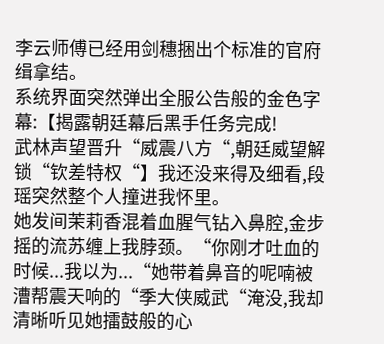李云师傅已经用剑穗捆出个标准的官府缉拿结。
系统界面突然弹出全服公告般的金色字幕:【揭露朝廷幕后黑手任务完成!
武林声望晋升“威震八方“,朝廷威望解锁“钦差特权“】我还没来得及细看,段瑶突然整个人撞进我怀里。
她发间茉莉香混着血腥气钻入鼻腔,金步摇的流苏缠上我脖颈。“你刚才吐血的时候...我以为...“她带着鼻音的呢喃被漕帮震天响的“季大侠威武“淹没,我却清晰听见她擂鼓般的心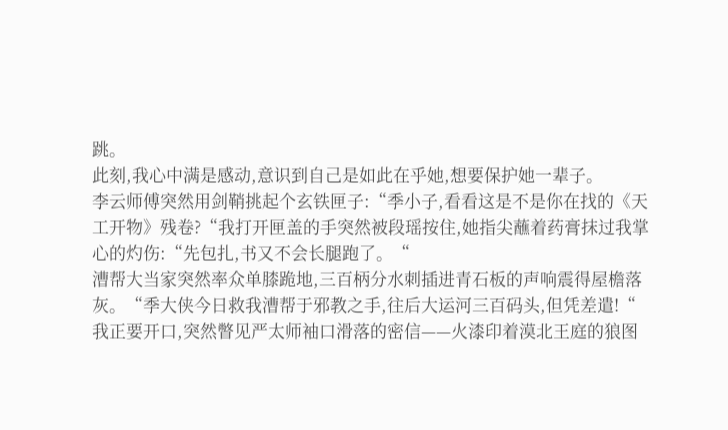跳。
此刻,我心中满是感动,意识到自己是如此在乎她,想要保护她一辈子。
李云师傅突然用剑鞘挑起个玄铁匣子:“季小子,看看这是不是你在找的《天工开物》残卷?“我打开匣盖的手突然被段瑶按住,她指尖蘸着药膏抹过我掌心的灼伤:“先包扎,书又不会长腿跑了。“
漕帮大当家突然率众单膝跪地,三百柄分水刺插进青石板的声响震得屋檐落灰。“季大侠今日救我漕帮于邪教之手,往后大运河三百码头,但凭差遣!“
我正要开口,突然瞥见严太师袖口滑落的密信——火漆印着漠北王庭的狼图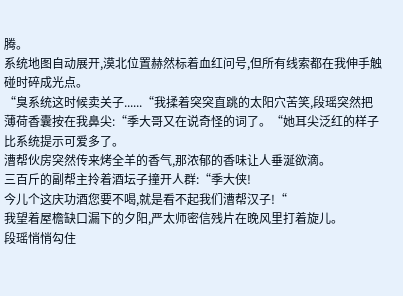腾。
系统地图自动展开,漠北位置赫然标着血红问号,但所有线索都在我伸手触碰时碎成光点。
“臭系统这时候卖关子......“我揉着突突直跳的太阳穴苦笑,段瑶突然把薄荷香囊按在我鼻尖:“季大哥又在说奇怪的词了。“她耳尖泛红的样子比系统提示可爱多了。
漕帮伙房突然传来烤全羊的香气,那浓郁的香味让人垂涎欲滴。
三百斤的副帮主拎着酒坛子撞开人群:“季大侠!
今儿个这庆功酒您要不喝,就是看不起我们漕帮汉子!“
我望着屋檐缺口漏下的夕阳,严太师密信残片在晚风里打着旋儿。
段瑶悄悄勾住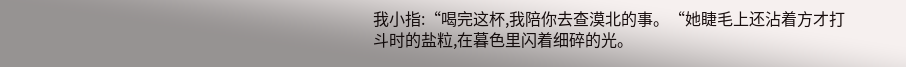我小指:“喝完这杯,我陪你去查漠北的事。“她睫毛上还沾着方才打斗时的盐粒,在暮色里闪着细碎的光。